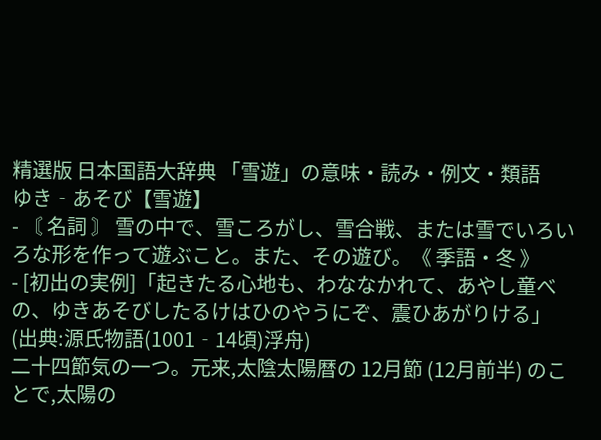精選版 日本国語大辞典 「雪遊」の意味・読み・例文・類語
ゆき‐あそび【雪遊】
- 〘 名詞 〙 雪の中で、雪ころがし、雪合戦、または雪でいろいろな形を作って遊ぶこと。また、その遊び。《 季語・冬 》
- [初出の実例]「起きたる心地も、わななかれて、あやし童べの、ゆきあそびしたるけはひのやうにぞ、震ひあがりける」(出典:源氏物語(1001‐14頃)浮舟)
二十四節気の一つ。元来,太陰太陽暦の 12月節 (12月前半) のことで,太陽の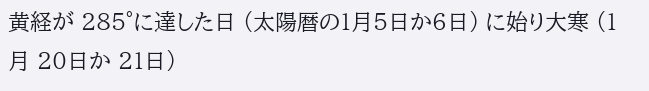黄経が 285°に達した日 (太陽暦の1月5日か6日) に始り大寒 (1月 20日か 21日)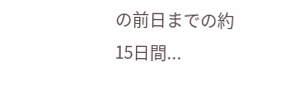の前日までの約 15日間...